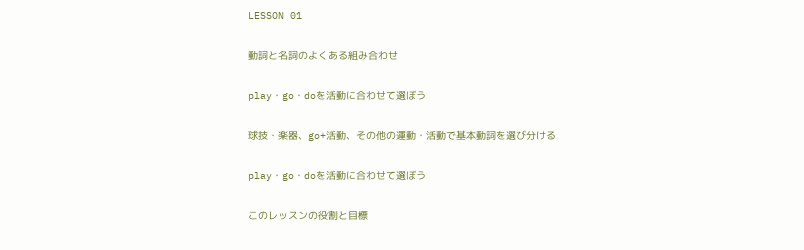LESSON 01

動詞と名詞のよくある組み合わせ

play・go・doを活動に合わせて選ぼう

球技・楽器、go+活動、その他の運動・活動で基本動詞を選び分ける

play・go・doを活動に合わせて選ぼう

このレッスンの役割と目標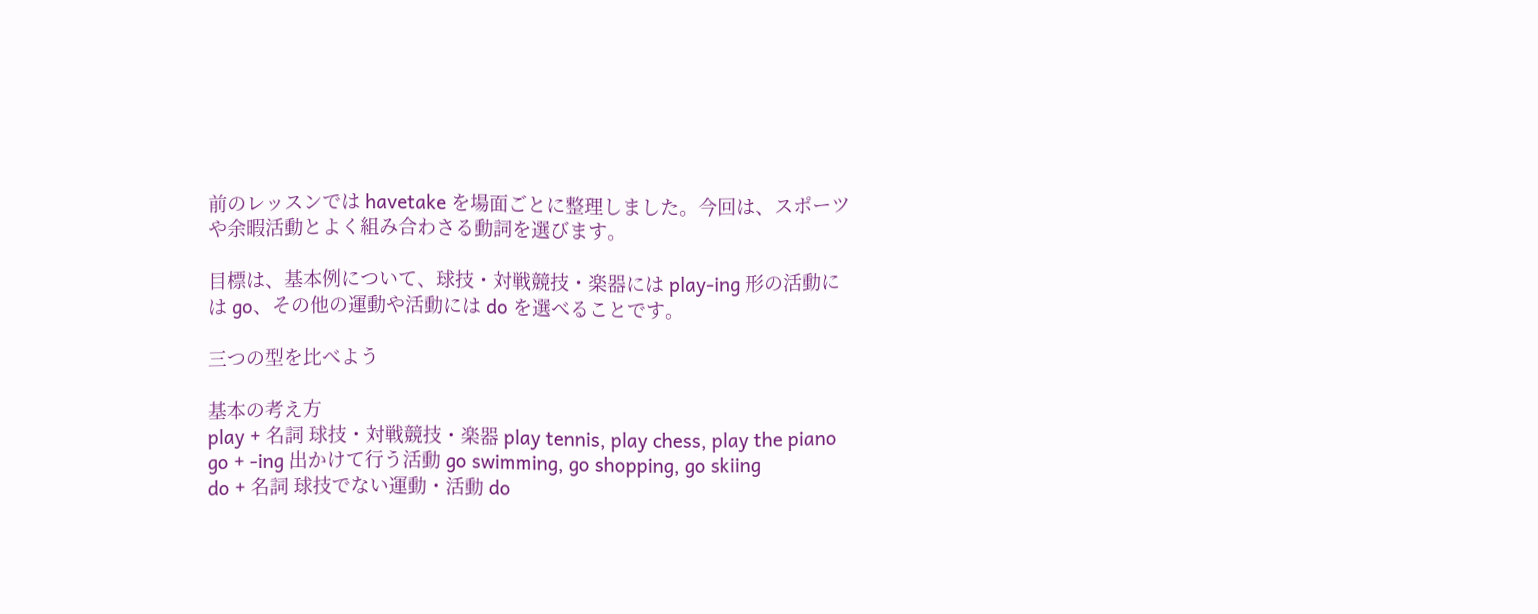前のレッスンでは havetake を場面ごとに整理しました。今回は、スポーツや余暇活動とよく組み合わさる動詞を選びます。

目標は、基本例について、球技・対戦競技・楽器には play-ing 形の活動には go、その他の運動や活動には do を選べることです。

三つの型を比べよう

基本の考え方
play + 名詞 球技・対戦競技・楽器 play tennis, play chess, play the piano
go + -ing 出かけて行う活動 go swimming, go shopping, go skiing
do + 名詞 球技でない運動・活動 do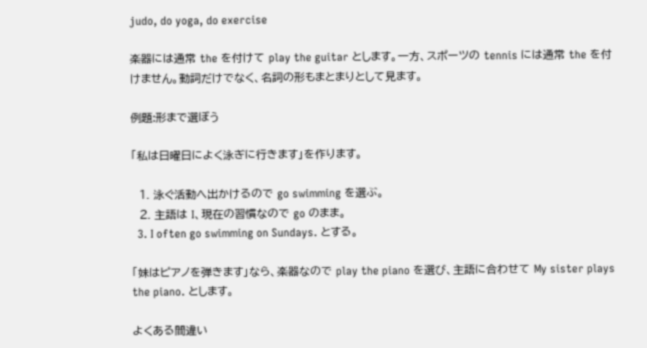judo, do yoga, do exercise

楽器には通常 the を付けて play the guitar とします。一方、スポーツの tennis には通常 the を付けません。動詞だけでなく、名詞の形もまとまりとして見ます。

例題:形まで選ぼう

「私は日曜日によく泳ぎに行きます」を作ります。

  1. 泳ぐ活動へ出かけるので go swimming を選ぶ。
  2. 主語は I、現在の習慣なので go のまま。
  3. I often go swimming on Sundays. とする。

「妹はピアノを弾きます」なら、楽器なので play the piano を選び、主語に合わせて My sister plays the piano. とします。

よくある間違い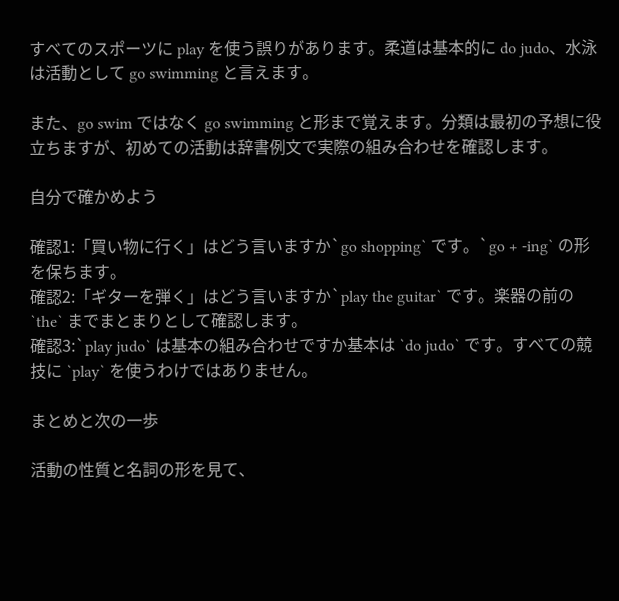すべてのスポーツに play を使う誤りがあります。柔道は基本的に do judo、水泳は活動として go swimming と言えます。

また、go swim ではなく go swimming と形まで覚えます。分類は最初の予想に役立ちますが、初めての活動は辞書例文で実際の組み合わせを確認します。

自分で確かめよう

確認1:「買い物に行く」はどう言いますか`go shopping` です。`go + -ing` の形を保ちます。
確認2:「ギターを弾く」はどう言いますか`play the guitar` です。楽器の前の `the` までまとまりとして確認します。
確認3:`play judo` は基本の組み合わせですか基本は `do judo` です。すべての競技に `play` を使うわけではありません。

まとめと次の一歩

活動の性質と名詞の形を見て、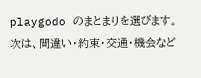playgodo のまとまりを選びます。次は、間違い・約束・交通・機会など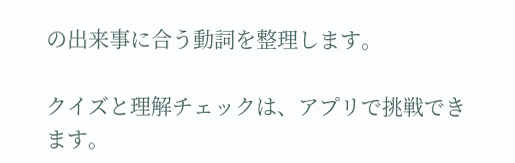の出来事に合う動詞を整理します。

クイズと理解チェックは、アプリで挑戦できます。